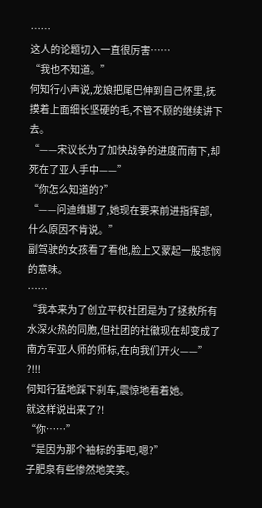……
这人的论题切入一直很厉害……
“我也不知道。”
何知行小声说,龙娘把尾巴伸到自己怀里,抚摸着上面细长坚硬的毛,不管不顾的继续讲下去。
“——宋议长为了加快战争的进度而南下,却死在了亚人手中——”
“你怎么知道的?”
“——问迪维娜了,她现在要来前进指挥部,什么原因不肯说。”
副驾驶的女孩看了看他,脸上又蒙起一股悲悯的意味。
……
“我本来为了创立平权社团是为了拯救所有水深火热的同胞,但社团的社徽现在却变成了南方军亚人师的师标,在向我们开火——”
?!!!
何知行猛地踩下刹车,震惊地看着她。
就这样说出来了?!
“你……”
“是因为那个袖标的事吧,嗯?”
子肥泉有些惨然地笑笑。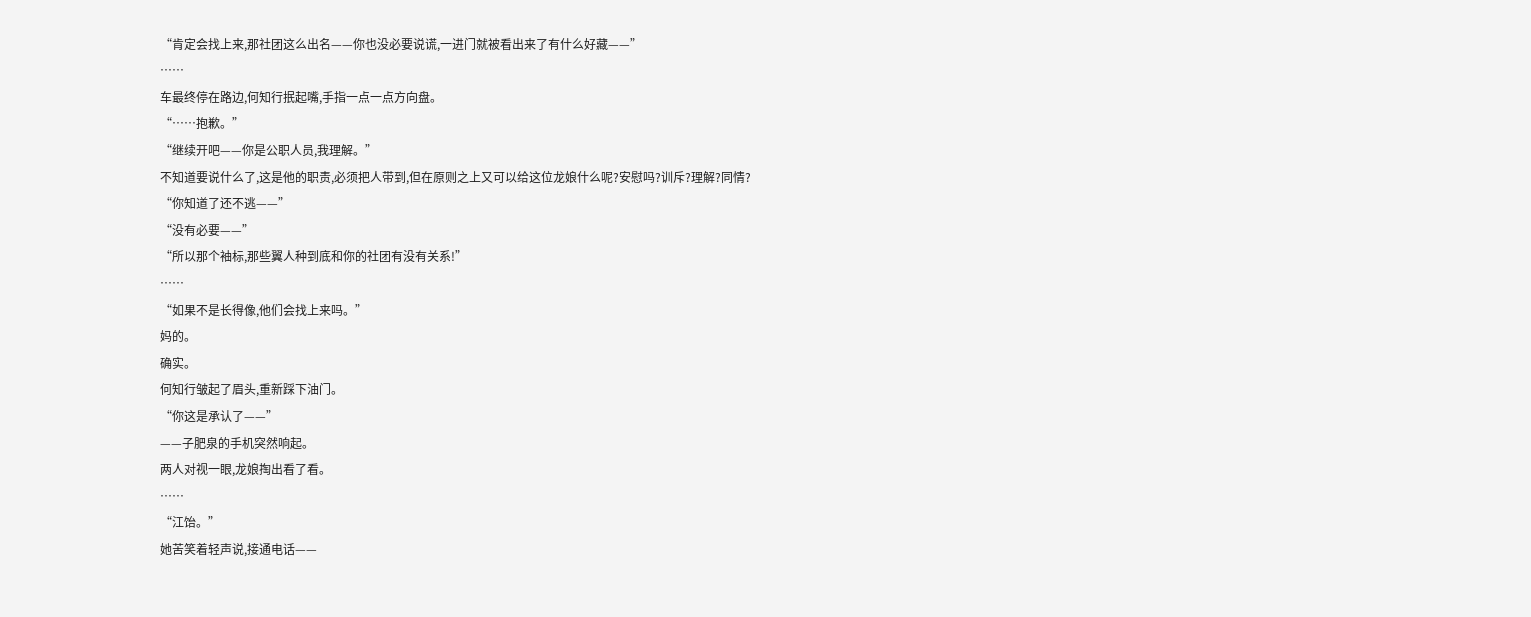“肯定会找上来,那社团这么出名——你也没必要说谎,一进门就被看出来了有什么好藏——”
……
车最终停在路边,何知行抿起嘴,手指一点一点方向盘。
“……抱歉。”
“继续开吧——你是公职人员,我理解。”
不知道要说什么了,这是他的职责,必须把人带到,但在原则之上又可以给这位龙娘什么呢?安慰吗?训斥?理解?同情?
“你知道了还不逃——”
“没有必要——”
“所以那个袖标,那些翼人种到底和你的社团有没有关系!”
……
“如果不是长得像,他们会找上来吗。”
妈的。
确实。
何知行皱起了眉头,重新踩下油门。
“你这是承认了——”
——子肥泉的手机突然响起。
两人对视一眼,龙娘掏出看了看。
……
“江饴。”
她苦笑着轻声说,接通电话——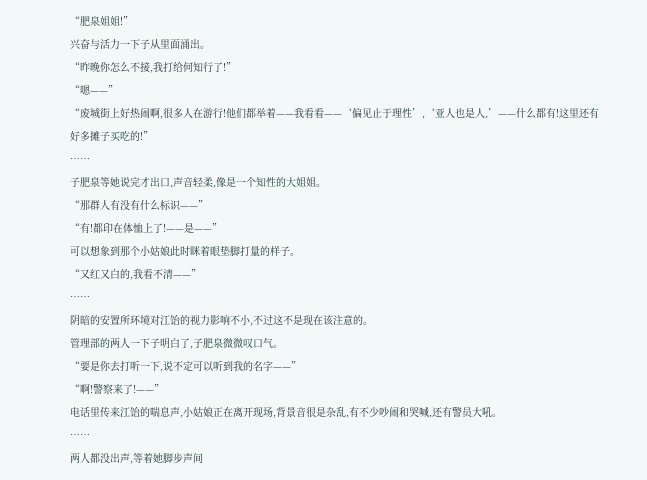“肥泉姐姐!”
兴奋与活力一下子从里面涌出。
“昨晚你怎么不接,我打给何知行了!”
“嗯——”
“废城街上好热闹啊,很多人在游行!他们都举着——我看看——‘偏见止于理性’,‘亚人也是人,’——什么都有!这里还有好多摊子买吃的!”
……
子肥泉等她说完才出口,声音轻柔,像是一个知性的大姐姐。
“那群人有没有什么标识——”
“有!都印在体恤上了!——是——”
可以想象到那个小姑娘此时眯着眼垫脚打量的样子。
“又红又白的,我看不清——”
……
阴暗的安置所环境对江饴的视力影响不小,不过这不是现在该注意的。
管理部的两人一下子明白了,子肥泉微微叹口气。
“要是你去打听一下,说不定可以听到我的名字——”
“啊!警察来了!——”
电话里传来江饴的喘息声,小姑娘正在离开现场,背景音很是杂乱,有不少吵闹和哭喊,还有警员大吼。
……
两人都没出声,等着她脚步声间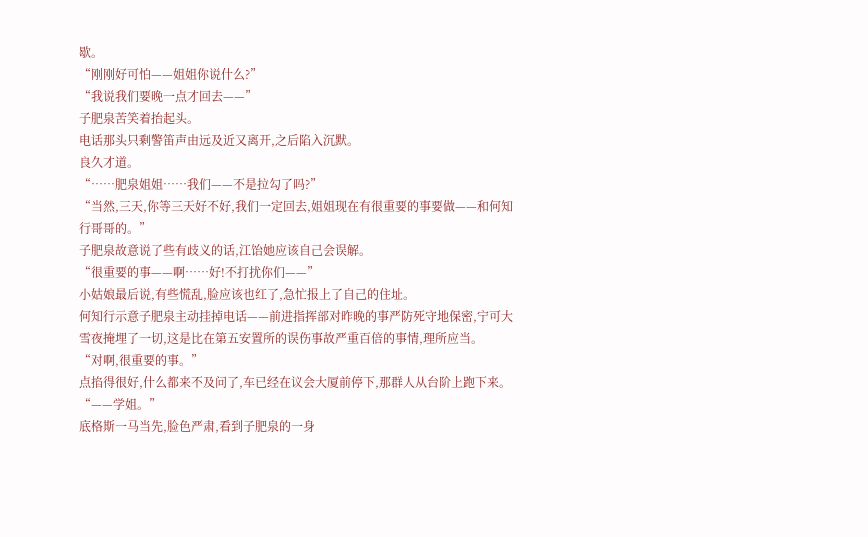歇。
“刚刚好可怕——姐姐你说什么?”
“我说我们要晚一点才回去——”
子肥泉苦笑着抬起头。
电话那头只剩警笛声由远及近又离开,之后陷入沉默。
良久才道。
“……肥泉姐姐……我们——不是拉勾了吗?”
“当然,三天,你等三天好不好,我们一定回去,姐姐现在有很重要的事要做——和何知行哥哥的。”
子肥泉故意说了些有歧义的话,江饴她应该自己会误解。
“很重要的事——啊……好!不打扰你们——”
小姑娘最后说,有些慌乱,脸应该也红了,急忙报上了自己的住址。
何知行示意子肥泉主动挂掉电话——前进指挥部对昨晚的事严防死守地保密,宁可大雪夜掩埋了一切,这是比在第五安置所的误伤事故严重百倍的事情,理所应当。
“对啊,很重要的事。”
点掐得很好,什么都来不及问了,车已经在议会大厦前停下,那群人从台阶上跑下来。
“——学姐。”
底格斯一马当先,脸色严肃,看到子肥泉的一身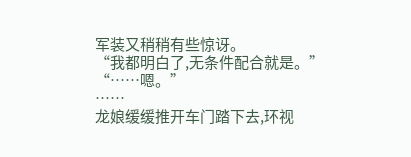军装又稍稍有些惊讶。
“我都明白了,无条件配合就是。”
“……嗯。”
……
龙娘缓缓推开车门踏下去,环视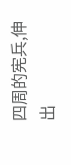四周的宪兵,伸出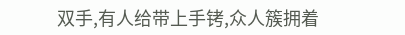双手,有人给带上手铐,众人簇拥着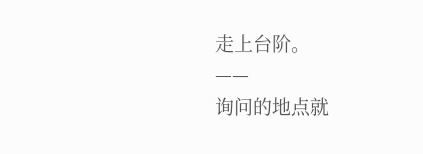走上台阶。
——
询问的地点就